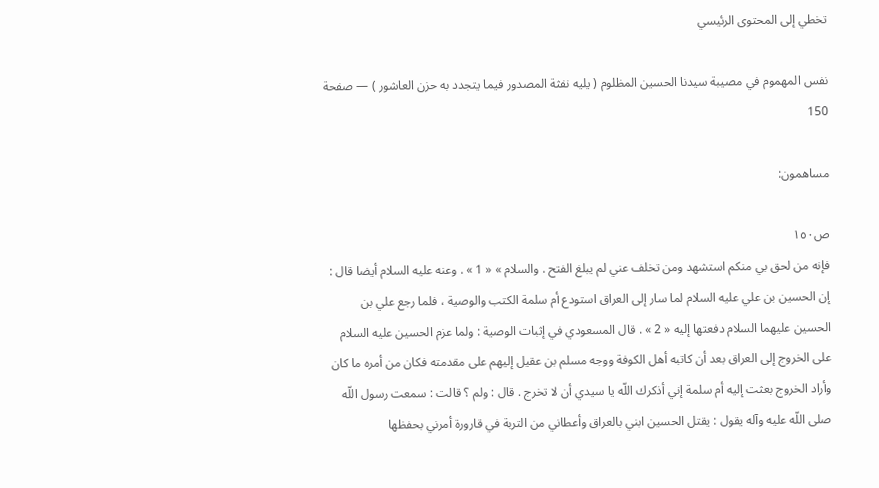تخطي إلى المحتوى الرئيسي

نفس المهموم في مصيبة سيدنا الحسين المظلوم ( يليه نفثة المصدور فيما يتجدد به حزن العاشور ) — صفحة 150

مساهمون:

ص١٥٠
فإنه من لحق بي منكم استشهد ومن تخلف عني لم يبلغ الفتح . والسلام » « 1 » . وعنه عليه السلام أيضا قال : إن الحسين بن علي عليه السلام لما سار إلى العراق استودع أم سلمة الكتب والوصية ، فلما رجع علي بن الحسين عليهما السلام دفعتها إليه « 2 » . قال المسعودي في إثبات الوصية : ولما عزم الحسين عليه السلام على الخروج إلى العراق بعد أن كاتبه أهل الكوفة ووجه مسلم بن عقيل إليهم على مقدمته فكان من أمره ما كان وأراد الخروج بعثت إليه أم سلمة إني أذكرك اللّه يا سيدي أن لا تخرج . قال : ولم ؟ قالت : سمعت رسول اللّه صلى اللّه عليه وآله يقول : يقتل الحسين ابني بالعراق وأعطاني من التربة في قارورة أمرني بحفظها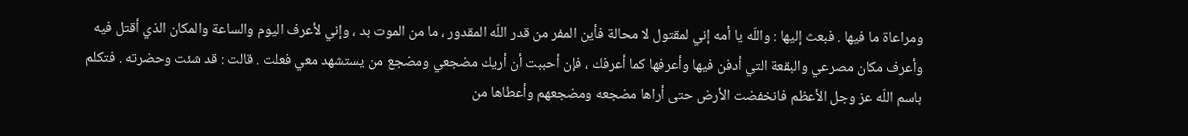ومراعاة ما فيها . فبعث إليها : واللّه يا أمه إني لمقتول لا محالة فأين المفر من قدر اللّه المقدور ، ما من الموت بد ، وإني لأعرف اليوم والساعة والمكان الذي أقتل فيه وأعرف مكان مصرعي والبقعة التي أدفن فيها وأعرفها كما أعرفك ، فإن أحببت أن أريك مضجعي ومضجع من يستشهد معي فعلت . قالت : قد شئت وحضرته . فتكلم باسم اللّه عز وجل الأعظم فانخفضت الأرض حتى أراها مضجعه ومضجعهم وأعطاها من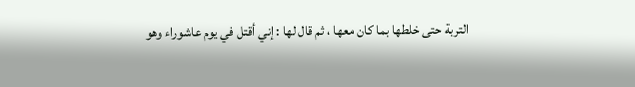التربة حتى خلطها بما كان معها ، ثم قال لها : إني أقتل في يوم عاشوراء وهو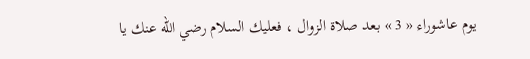يوم عاشوراء « 3 » بعد صلاة الزوال ، فعليك السلام رضي اللّه عنك يا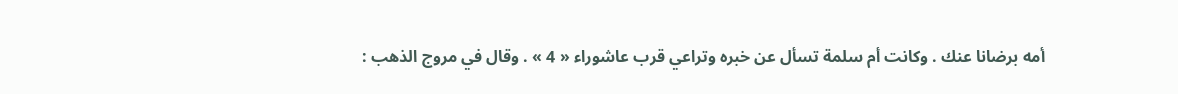أمه برضانا عنك . وكانت أم سلمة تسأل عن خبره وتراعي قرب عاشوراء « 4 » . وقال في مروج الذهب :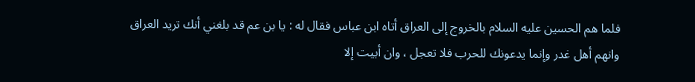فلما هم الحسين عليه السلام بالخروج إلى العراق أتاه ابن عباس فقال له : يا بن عم قد بلغني أنك تريد العراق وانهم أهل غدر وإنما يدعونك للحرب فلا تعجل ، وان أبيت إلا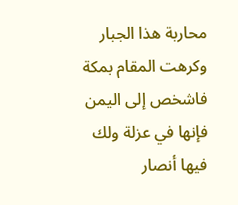محاربة هذا الجبار وكرهت المقام بمكة فاشخص إلى اليمن فإنها في عزلة ولك فيها أنصار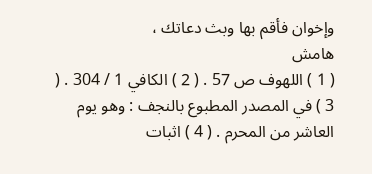وإخوان فأقم بها وبث دعاتك ،
هامش
( 1 ) اللهوف ص 57 . ( 2 ) الكافي 1 / 304 . ( 3 ) في المصدر المطبوع بالنجف : وهو يوم العاشر من المحرم . ( 4 ) اثبات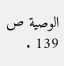الوصية ص 139 .